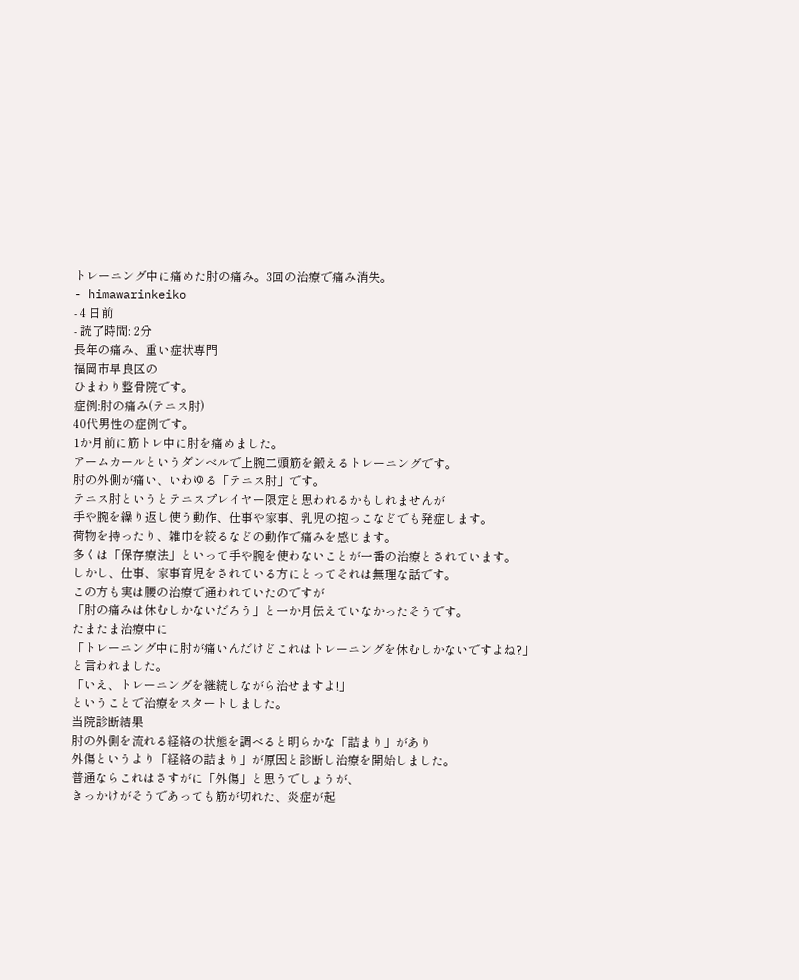トレーニング中に痛めた肘の痛み。3回の治療で痛み消失。
- himawarinkeiko
- 4 日前
- 読了時間: 2分
長年の痛み、重い症状専門
福岡市早良区の
ひまわり整骨院です。
症例:肘の痛み(テニス肘)
40代男性の症例です。
1か月前に筋トレ中に肘を痛めました。
アームカールというダンベルで上腕二頭筋を鍛えるトレーニングです。
肘の外側が痛い、いわゆる「テニス肘」です。
テニス肘というとテニスプレイヤー限定と思われるかもしれませんが
手や腕を繰り返し使う動作、仕事や家事、乳児の抱っこなどでも発症します。
荷物を持ったり、雑巾を絞るなどの動作で痛みを感じます。
多くは「保存療法」といって手や腕を使わないことが一番の治療とされています。
しかし、仕事、家事育児をされている方にとってそれは無理な話です。
この方も実は腰の治療で通われていたのですが
「肘の痛みは休むしかないだろう」と一か月伝えていなかったそうです。
たまたま治療中に
「トレーニング中に肘が痛いんだけどこれはトレーニングを休むしかないですよね?」
と言われました。
「いえ、トレーニングを継続しながら治せますよ!」
ということで治療をスタートしました。
当院診断結果
肘の外側を流れる経絡の状態を調べると明らかな「詰まり」があり
外傷というより「経絡の詰まり」が原因と診断し治療を開始しました。
普通ならこれはさすがに「外傷」と思うでしょうが、
きっかけがそうであっても筋が切れた、炎症が起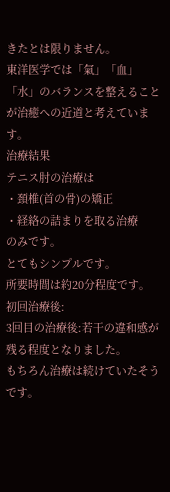きたとは限りません。
東洋医学では「氣」「血」「水」のバランスを整えることが治癒への近道と考えています。
治療結果
テニス肘の治療は
・頚椎(首の骨)の矯正
・経絡の詰まりを取る治療
のみです。
とてもシンプルです。
所要時間は約20分程度です。
初回治療後:
3回目の治療後:若干の違和感が残る程度となりました。
もちろん治療は続けていたそうです。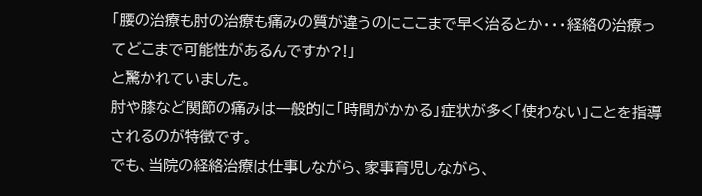「腰の治療も肘の治療も痛みの質が違うのにここまで早く治るとか・・・経絡の治療ってどこまで可能性があるんですか?!」
と驚かれていました。
肘や膝など関節の痛みは一般的に「時間がかかる」症状が多く「使わない」ことを指導されるのが特徴です。
でも、当院の経絡治療は仕事しながら、家事育児しながら、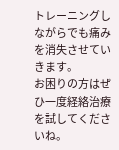トレーニングしながらでも痛みを消失させていきます。
お困りの方はぜひ一度経絡治療を試してくださいね。